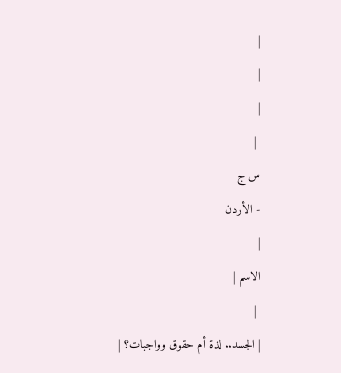|
|
|
 |
س ج
- الأردن
|
الاسم |
 |
| الجسد.. لذة أم حقوق وواجبات؟ |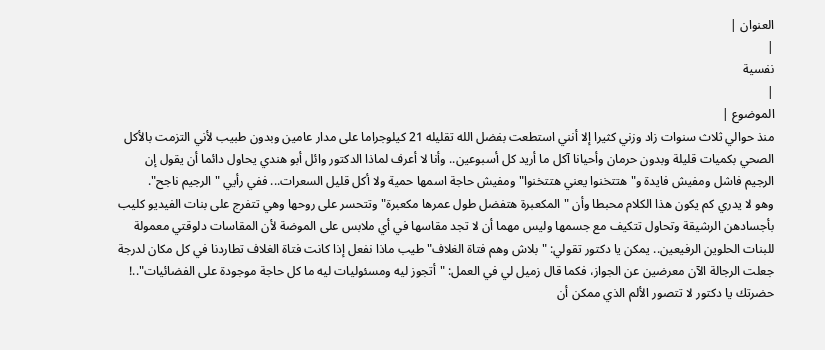العنوان |
|
نفسية
|
الموضوع |
منذ حوالي ثلاث سنوات زاد وزني كثيرا إلا أنني استطعت بفضل الله تقليله 21 كيلوجراما على مدار عامين وبدون طبيب لأني التزمت بالأكل الصحي بكميات قليلة وبدون حرمان وأحيانا آكل ما أريد كل أسبوعين.. وأنا لا أعرف لماذا الدكتور وائل أبو هندي يحاول دائما أن يقول إن الرجيم فاشل ومفيش فايدة و"هتتخنوا يعني هتتخنوا" ومفيش حاجة اسمها حمية ولا أكل قليل السعرات... ففي رأيي "الرجيم ناجح".
وهو لا يدري كم يكون هذا الكلام محبطا وأن "المكعبرة هتفضل طول عمرها مكعبرة" وتتحسر على روحها وهي تتفرج على بنات الفيديو كليب بأجسادهن الرشيقة وتحاول تتكيف مع جسمها وليس مهما أن لا تجد مقاسها في أي ملابس على الموضة لأن المقاسات دلوقتي معمولة للبنات الحلوين الرفيعين.. يمكن يا دكتور تقولي: "بلاش وهم فتاة الغلاف" طيب ماذا نفعل إذا كانت فتاة الغلاف تطاردنا في كل مكان لدرجة جعلت الرجالة الآن معرضين عن الجواز، فكما قال زميل لي في العمل: "أتجوز ليه ومسئوليات ليه ما كل حاجة موجودة على الفضائيات"..! حضرتك يا دكتور لا تتصور الألم الذي ممكن أن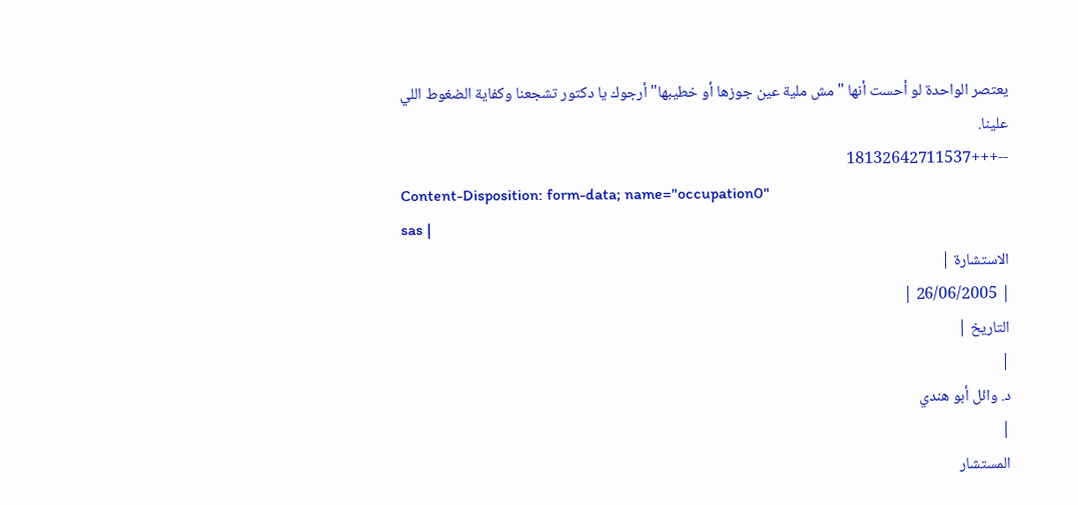يعتصر الواحدة لو أحست أنها "مش ملية عين جوزها أو خطيبها" أرجوك يا دكتور تشجعنا وكفاية الضغوط اللي علينا.
--+++18132642711537
Content-Disposition: form-data; name="occupation0"
sas |
الاستشارة |
| 26/06/2005 |
التاريخ |
|
د. وائل أبو هندي
|
المستشار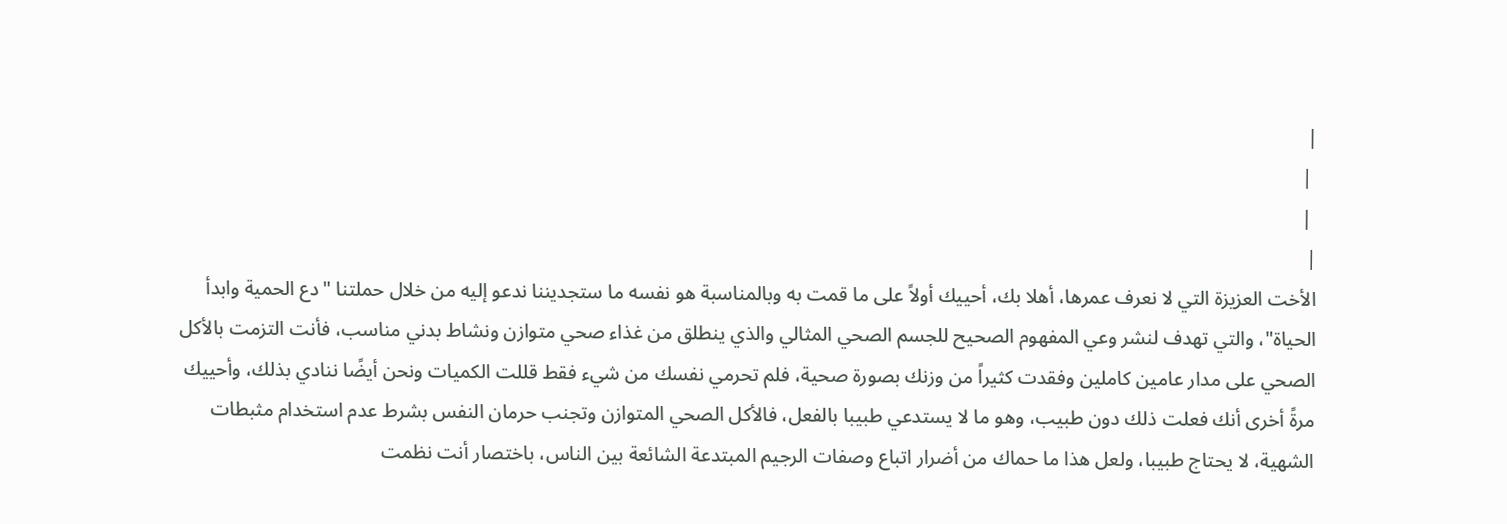|
 |
 |
|
الأخت العزيزة التي لا نعرف عمرها، أهلا بك، أحييك أولاً على ما قمت به وبالمناسبة هو نفسه ما ستجديننا ندعو إليه من خلال حملتنا "دع الحمية وابدأ الحياة"، والتي تهدف لنشر وعي المفهوم الصحيح للجسم الصحي المثالي والذي ينطلق من غذاء صحي متوازن ونشاط بدني مناسب، فأنت التزمت بالأكل الصحي على مدار عامين كاملين وفقدت كثيراً من وزنك بصورة صحية، فلم تحرمي نفسك من شيء فقط قللت الكميات ونحن أيضًا ننادي بذلك، وأحييك مرةً أخرى أنك فعلت ذلك دون طبيب، وهو ما لا يستدعي طبيبا بالفعل، فالأكل الصحي المتوازن وتجنب حرمان النفس بشرط عدم استخدام مثبطات الشهية، لا يحتاج طبيبا، ولعل هذا ما حماك من أضرار اتباع وصفات الرجيم المبتدعة الشائعة بين الناس، باختصار أنت نظمت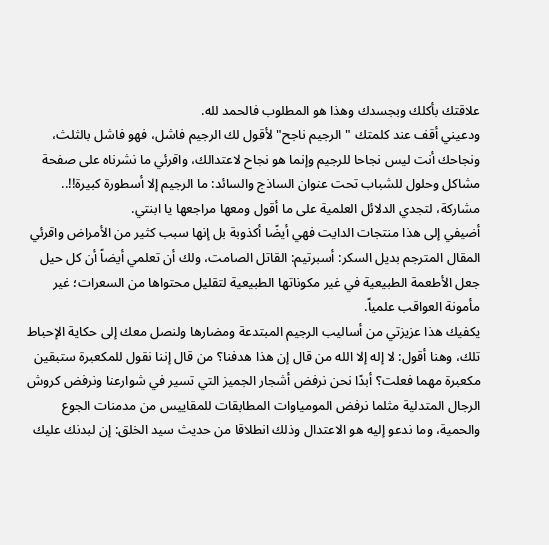علاقتك بأكلك وبجسدك وهذا هو المطلوب فالحمد لله.
ودعيني أقف عند كلمتك "الرجيم ناجح" لأقول لك الرجيم فاشل، فهو فاشل بالثلث، ونجاحك أنت ليس نجاحا للرجيم وإنما هو نجاح لاعتدالك، واقرئي ما نشرناه على صفحة مشاكل وحلول للشباب تحت عنوان الساذج والسائد: ما الرجيم إلا أسطورة كبيرة!!.. مشاركة، لتجدي الدلائل العلمية على ما أقول ومعها مراجعها يا ابنتي.
أضيفي إلى هذا منتجات الدايت فهي أيضًا أكذوبة بل إنها سبب كثير من الأمراض واقرئي المقال المترجم بديل السكر: أسبرتيم: القاتل الصامت، ولك أن تعلمي أيضاً أن كل حيل جعل الأطعمة الطبيعية في غير مكوناتها الطبيعية لتقليل محتواها من السعرات؛ غير مأمونة العواقب علمياً.
يكفيك هذا عزيزتي من أساليب الرجيم المبتدعة ومضارها ولنصل معك إلى حكاية الإحباط تلك، وهنا أقول: لا إله إلا الله من قال إن هذا هدفنا؟ من قال إننا نقول للمكعبرة ستبقين مكعبرة مهما فعلت؟ أبدًا نحن نرفض أشجار الجميز التي تسير في شوارعنا ونرفض كروش الرجال المتدلية مثلما نرفض المومياوات المطابقات للمقاييس من مدمنات الجوع والحمية، وما ندعو إليه هو الاعتدال وذلك انطلاقا من حديث سيد الخلق: إن لبدنك عليك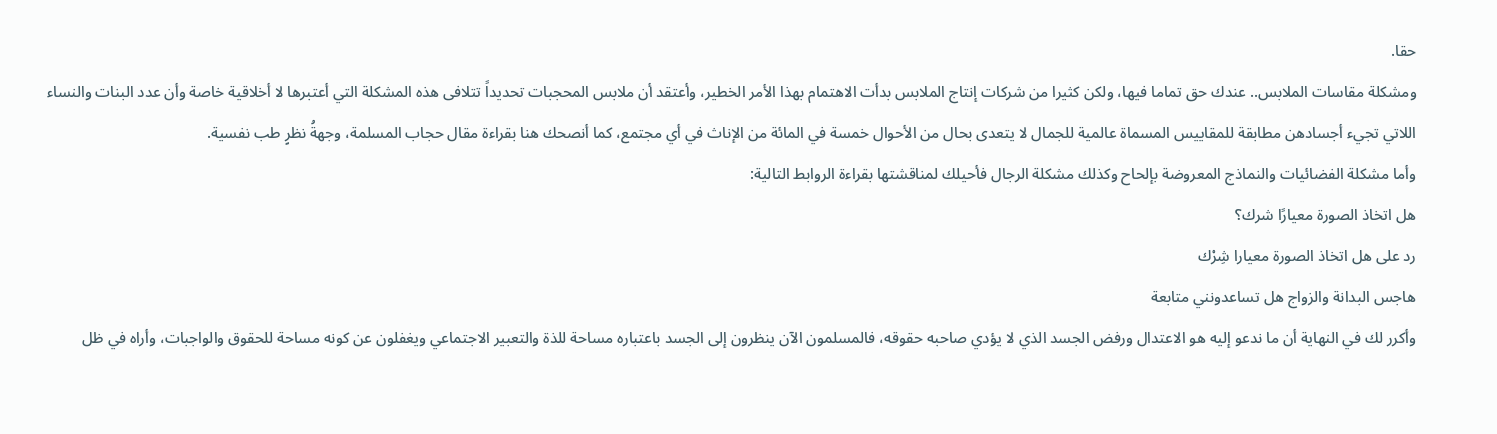حقا.
ومشكلة مقاسات الملابس.. عندك حق تماما فيها، ولكن كثيرا من شركات إنتاج الملابس بدأت الاهتمام بهذا الأمر الخطير، وأعتقد أن ملابس المحجبات تحديداً تتلافى هذه المشكلة التي أعتبرها لا أخلاقية خاصة وأن عدد البنات والنساء اللاتي تجيء أجسادهن مطابقة للمقاييس المسماة عالمية للجمال لا يتعدى بحال من الأحوال خمسة في المائة من الإناث في أي مجتمع، كما أنصحك هنا بقراءة مقال حجاب المسلمة، وجهةُ نظرٍ طب نفسية.
وأما مشكلة الفضائيات والنماذج المعروضة بإلحاح وكذلك مشكلة الرجال فأحيلك لمناقشتها بقراءة الروابط التالية:
هل اتخاذ الصورة معيارًا شرك؟
رد على هل اتخاذ الصورة معيارا شِرْك
هاجس البدانة والزواج هل تساعدونني متابعة
وأكرر لك في النهاية أن ما ندعو إليه هو الاعتدال ورفض الجسد الذي لا يؤدي صاحبه حقوقه، فالمسلمون الآن ينظرون إلى الجسد باعتباره مساحة للذة والتعبير الاجتماعي ويغفلون عن كونه مساحة للحقوق والواجبات، وأراه في ظل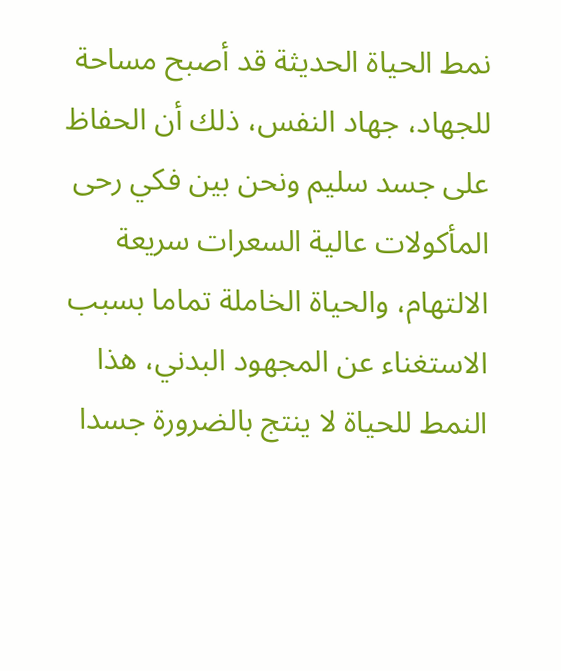نمط الحياة الحديثة قد أصبح مساحة للجهاد، جهاد النفس، ذلك أن الحفاظ على جسد سليم ونحن بين فكي رحى المأكولات عالية السعرات سريعة الالتهام، والحياة الخاملة تماما بسبب الاستغناء عن المجهود البدني، هذا النمط للحياة لا ينتج بالضرورة جسدا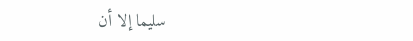سليما إلا أن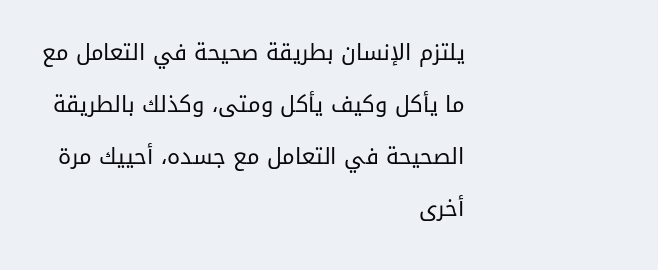يلتزم الإنسان بطريقة صحيحة في التعامل مع ما يأكل وكيف يأكل ومتى، وكذلك بالطريقة الصحيحة في التعامل مع جسده، أحييك مرة أخرى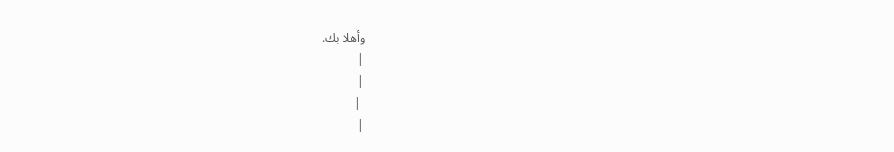وأهلا بك.
|
|
 |
|